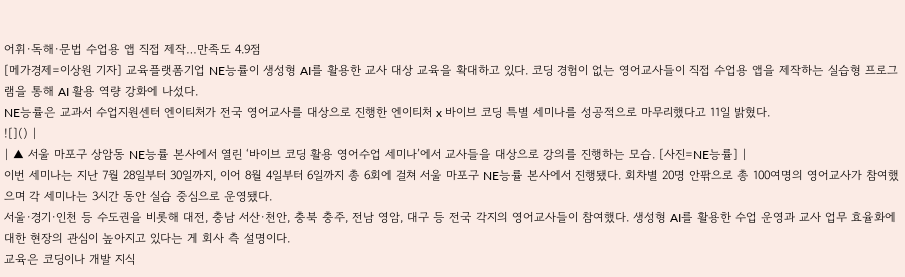어휘·독해·문법 수업용 앱 직접 제작…만족도 4.9점
[메가경제=이상원 기자] 교육플랫폼기업 NE능률이 생성형 AI를 활용한 교사 대상 교육을 확대하고 있다. 코딩 경험이 없는 영어교사들이 직접 수업용 앱을 제작하는 실습형 프로그램을 통해 AI 활용 역량 강화에 나섰다.
NE능률은 교과서 수업지원센터 엔이티처가 전국 영어교사를 대상으로 진행한 엔이티처 x 바이브 코딩 특별 세미나를 성공적으로 마무리했다고 11일 밝혔다.
![]() |
| ▲ 서울 마포구 상암동 NE능률 본사에서 열린 ‘바이브 코딩 활용 영어수업 세미나’에서 교사들을 대상으로 강의를 진행하는 모습. [사진=NE능률] |
이번 세미나는 지난 7월 28일부터 30일까지, 이어 8월 4일부터 6일까지 총 6회에 걸쳐 서울 마포구 NE능률 본사에서 진행됐다. 회차별 20명 안팎으로 총 100여명의 영어교사가 참여했으며 각 세미나는 3시간 동안 실습 중심으로 운영됐다.
서울·경기·인천 등 수도권을 비롯해 대전, 충남 서산·천안, 충북 충주, 전남 영암, 대구 등 전국 각지의 영어교사들이 참여했다. 생성형 AI를 활용한 수업 운영과 교사 업무 효율화에 대한 현장의 관심이 높아지고 있다는 게 회사 측 설명이다.
교육은 코딩이나 개발 지식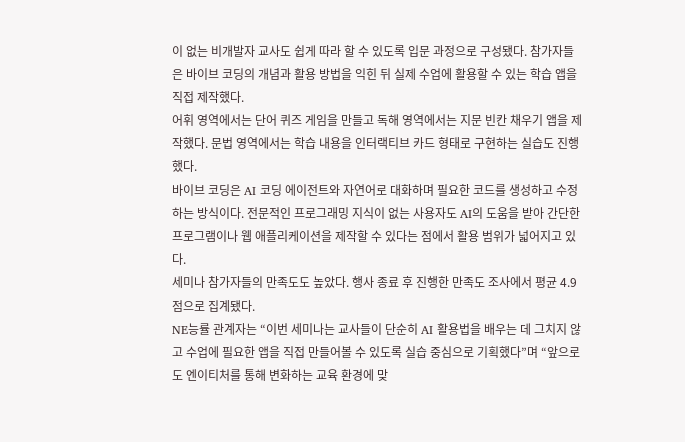이 없는 비개발자 교사도 쉽게 따라 할 수 있도록 입문 과정으로 구성됐다. 참가자들은 바이브 코딩의 개념과 활용 방법을 익힌 뒤 실제 수업에 활용할 수 있는 학습 앱을 직접 제작했다.
어휘 영역에서는 단어 퀴즈 게임을 만들고 독해 영역에서는 지문 빈칸 채우기 앱을 제작했다. 문법 영역에서는 학습 내용을 인터랙티브 카드 형태로 구현하는 실습도 진행했다.
바이브 코딩은 AI 코딩 에이전트와 자연어로 대화하며 필요한 코드를 생성하고 수정하는 방식이다. 전문적인 프로그래밍 지식이 없는 사용자도 AI의 도움을 받아 간단한 프로그램이나 웹 애플리케이션을 제작할 수 있다는 점에서 활용 범위가 넓어지고 있다.
세미나 참가자들의 만족도도 높았다. 행사 종료 후 진행한 만족도 조사에서 평균 4.9점으로 집계됐다.
NE능률 관계자는 “이번 세미나는 교사들이 단순히 AI 활용법을 배우는 데 그치지 않고 수업에 필요한 앱을 직접 만들어볼 수 있도록 실습 중심으로 기획했다”며 “앞으로도 엔이티처를 통해 변화하는 교육 환경에 맞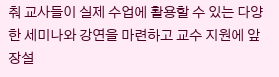춰 교사들이 실제 수업에 활용할 수 있는 다양한 세미나와 강연을 마련하고 교수 지원에 앞장설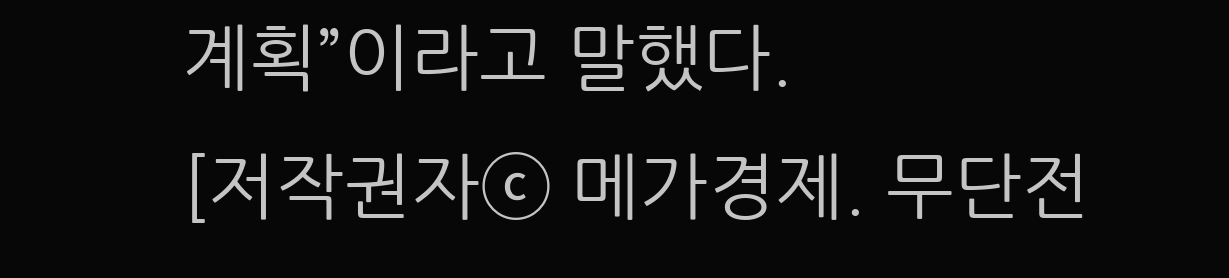계획”이라고 말했다.
[저작권자ⓒ 메가경제. 무단전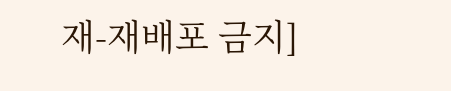재-재배포 금지]